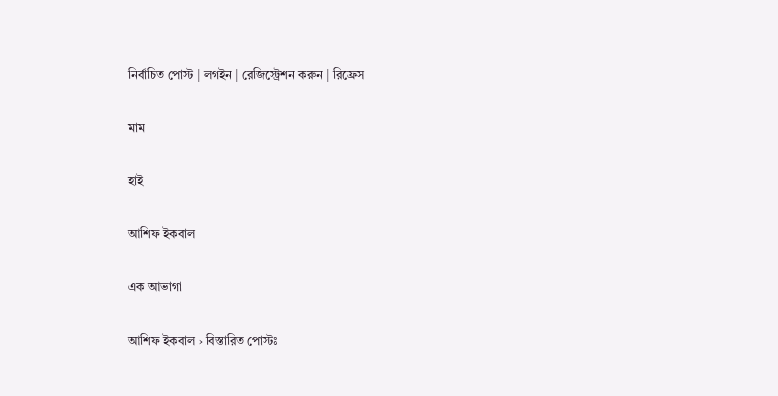নির্বাচিত পোস্ট | লগইন | রেজিস্ট্রেশন করুন | রিফ্রেস

মাম

হাই

আশিফ ইকবাল

এক আভাগা

আশিফ ইকবাল › বিস্তারিত পোস্টঃ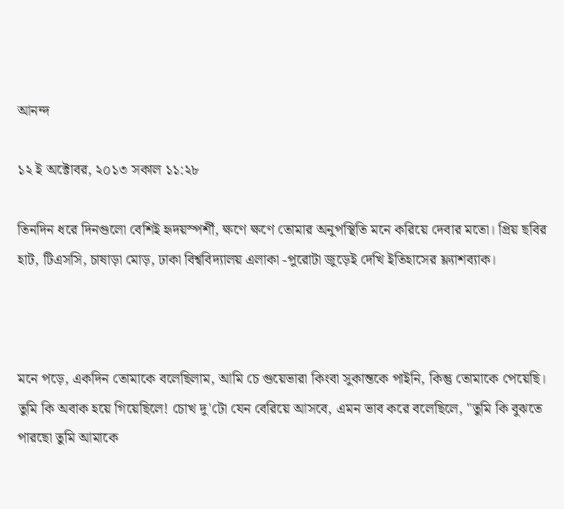আনন্দ

১২ ই অক্টোবর, ২০১৩ সকাল ১১:২৮

তিনদিন ধরে দিনগুলো বেশিই হৃদয়স্পর্শী, ক্ষণে ক্ষণে তোমার অনুপস্থিতি মনে করিয়ে দেবার মতো। প্রিয় ছবির হাট, টিএসসি, চাষাড়া মোড়, ঢাকা বিশ্ববিদ্যালয় এলাকা -পুরোটা জুড়েই দেখি ইতিহাসের ফ্ল্যাশব্যাক।



মনে পড়ে, একদিন তোমাকে বলেছিলাম, আমি চে গুয়েভারা কিংবা সুকান্তকে পাইনি, কিন্তু তোমাকে পেয়েছি। তুমি কি অবাক হয়ে গিয়েছিলে! চোখ দু'টো যেন বেরিয়ে আসবে, এমন ভাব করে বলেছিলে, "তুমি কি বুঝতে পারছো তুমি আমাকে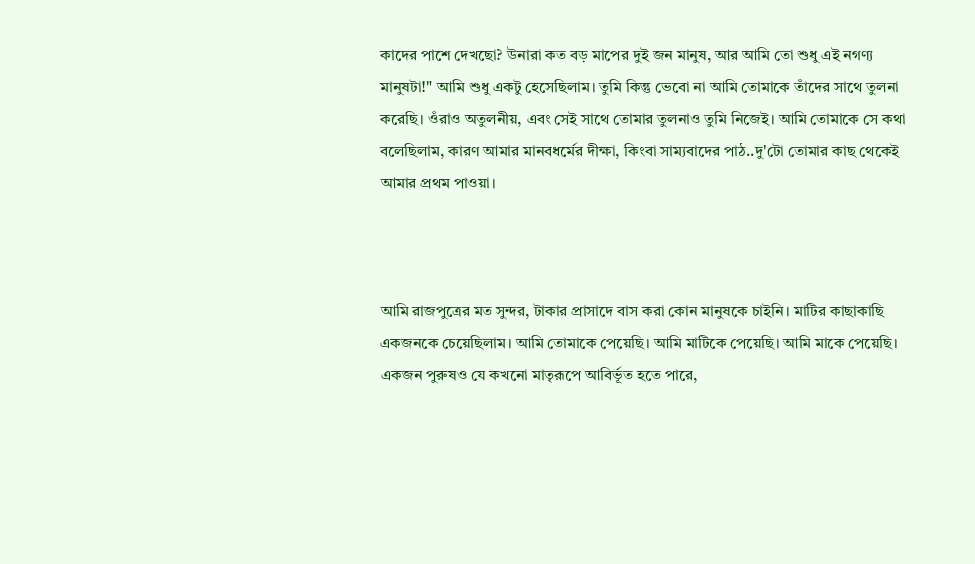কাদের পাশে দেখছো? উনারা কত বড় মাপের দুই জন মানুষ, আর আমি তো শুধু এই নগণ্য মানুষটা!" আমি শুধু একটু হেসেছিলাম। তুমি কিন্তু ভেবো না আমি তোমাকে তাঁদের সাথে তুলনা করেছি। ওঁরাও অতুলনীয়, এবং সেই সাথে তোমার তুলনাও তুমি নিজেই। আমি তোমাকে সে কথা বলেছিলাম, কারণ আমার মানবধর্মের দীক্ষা, কিংবা সাম্যবাদের পাঠ..দু'টো তোমার কাছ থেকেই আমার প্রথম পাওয়া।



আমি রাজপুত্রের মত সুন্দর, টাকার প্রাসাদে বাস করা কোন মানুষকে চাইনি। মাটির কাছাকাছি একজনকে চেয়েছিলাম। আমি তোমাকে পেয়েছি। আমি মাটিকে পেয়েছি। আমি মাকে পেয়েছি। একজন পুরুষও যে কখনো মাতৃরূপে আবির্ভূত হতে পারে,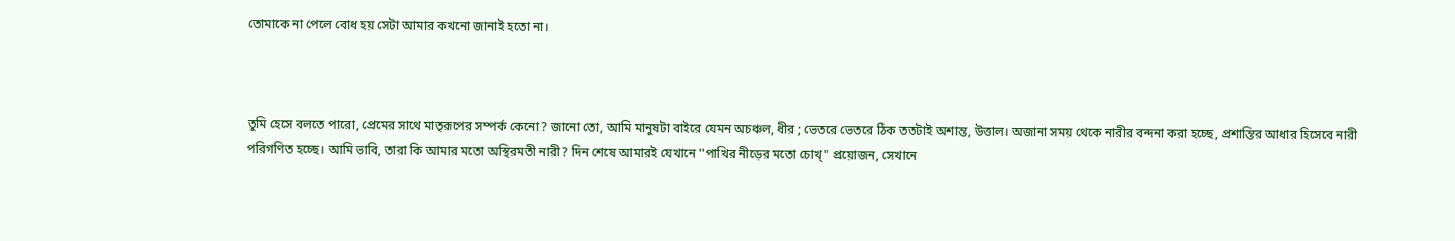তোমাকে না পেলে বোধ হয় সেটা আমার কখনো জানাই হতো না।



তুমি হেসে বলতে পারো, প্রেমের সাথে মাতৃরূপের সম্পর্ক কেনো? জানো তো, আমি মানুষটা বাইরে যেমন অচঞ্চল, ধীর ; ভেতরে ভেতরে ঠিক ততটাই অশান্ত, উত্তাল। অজানা সময় থেকে নারীর বন্দনা করা হচ্ছে, প্রশান্তির আধার হিসেবে নারী পরিগণিত হচ্ছে। আমি ভাবি, তারা কি আমার মতো অস্থিরমতী নারী? দিন শেষে আমারই যেখানে ''পাখির নীড়ের মতো চোখ্" প্রয়োজন, সেখানে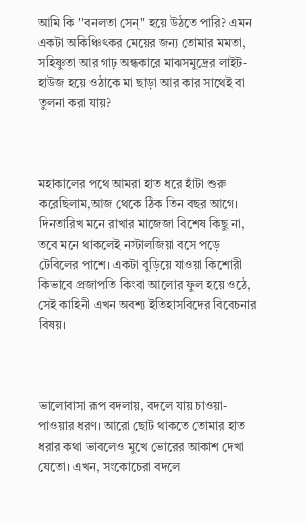আমি কি ''বনলতা সেন্" হয়ে উঠতে পারি? এমন একটা অকিঞ্চিৎকর মেয়ের জন্য তোমার মমতা, সহিষ্ণুতা আর গাঢ় অন্ধকারে মাঝসমুদ্রের লাইট-হাউজ হয়ে ওঠাকে মা ছাড়া আর কার সাথেই বা তুলনা করা যায়?



মহাকালের পথে আমরা হাত ধরে হাঁটা শুরু করেছিলাম,আজ থেকে ঠিক তিন বছর আগে। দিনতারিখ মনে রাখার মাজেজা বিশেষ কিছু না, তবে মনে থাকলেই নস্টালজিয়া বসে পড়ে টেবিলের পাশে। একটা বুড়িয়ে যাওয়া কিশোরী কিভাবে প্রজাপতি কিংবা আলোর ফুল হয়ে ওঠে, সেই কাহিনী এখন অবশ্য ইতিহাসবিদের বিবেচনার বিষয়।



ভালোবাসা রূপ বদলায়, বদলে যায় চাওয়া-পাওয়ার ধরণ। আরো ছোট থাকতে তোমার হাত ধরার কথা ভাবলেও মুখে ভোরের আকাশ দেখা যেতো। এখন, সংকোচেরা বদলে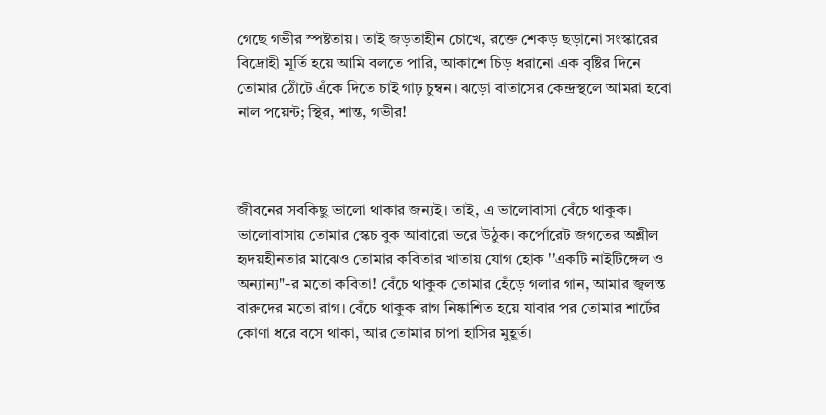গেছে গভীর স্পষ্টতায়। তাই জড়তাহীন চোখে, রক্তে শেকড় ছড়ানো সংস্কারের বিদ্রোহী মূর্তি হয়ে আমি বলতে পারি, আকাশে চিড় ধরানো এক বৃষ্টির দিনে তোমার ঠোঁটে এঁকে দিতে চাই গাঢ় চুম্বন। ঝড়ো বাতাসের কেন্দ্রস্থলে আমরা হবো নাল পয়েন্ট; স্থির, শান্ত, গভীর!



জীবনের সবকিছু ভালো থাকার জন্যই। তাই, এ ভালোবাসা বেঁচে থাকুক। ভালোবাসায় তোমার স্কেচ বুক আবারো ভরে উঠুক। কর্পোরেট জগতের অশ্লীল হৃদয়হীনতার মাঝেও তোমার কবিতার খাতায় যোগ হোক ''একটি নাইটিঙ্গেল ও অন্যান্য"-র মতো কবিতা! বেঁচে থাকুক তোমার হেঁড়ে গলার গান, আমার জ্বলন্ত বারুদের মতো রাগ। বেঁচে থাকুক রাগ নিষ্কাশিত হয়ে যাবার পর তোমার শার্টের কোণা ধরে বসে থাকা, আর তোমার চাপা হাসির মুহূর্ত।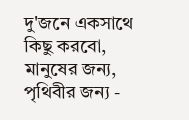দু'জনে একসাথে কিছু করবো, মানুষের জন্য, পৃথিবীর জন্য -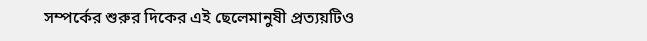সম্পর্কের শুরুর দিকের এই ছেলেমানুষী প্রত্যয়টিও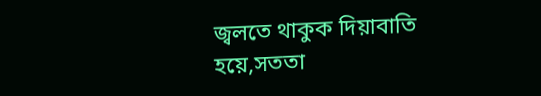জ্বলতে থাকুক দিয়াবাতি হয়ে,সততা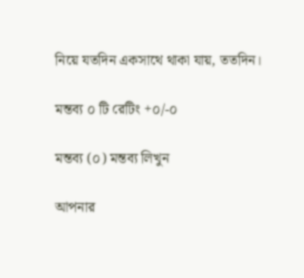নিয়ে যতদিন একসাথে থাকা যায়, ততদিন।

মন্তব্য ০ টি রেটিং +০/-০

মন্তব্য (০) মন্তব্য লিখুন

আপনার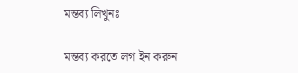মন্তব্য লিখুনঃ

মন্তব্য করতে লগ ইন করুন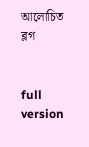আলোচিত ব্লগ


full version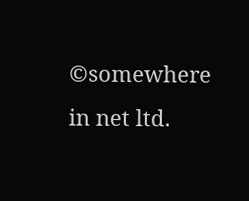©somewhere in net ltd.